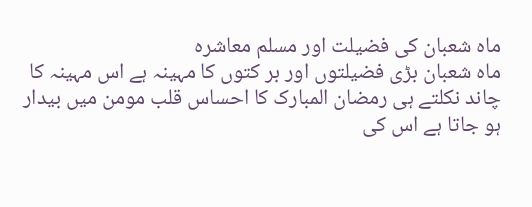ماہ شعبان کی فضیلت اور مسلم معاشرہ
ماہ شعبان بڑی فضیلتوں اور بر کتوں کا مہینہ ہے اس مہینہ کا چاند نکلتے ہی رمضان المبارک کا احساس قلب مومن میں بیدار ہو جاتا ہے اس کی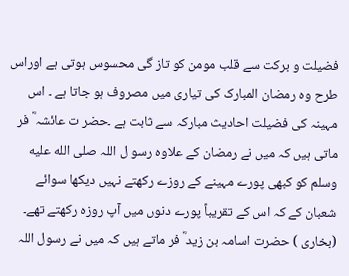فضیلت و برکت سے قلب مومن کو تاز گی محسوس ہوتی ہے اوراس طرح وہ رمضان المبارک کی تیاری میں مصروف ہو جاتا ہے ۔ اس مہینہ کی فضیلت احادیث مبارکہ سے ثابت ہے ۔حضر ت عائشہ ؓ فر ماتی ہیں کہ میں نے رمضان کے علاوہ رسو ل اللہ صلى الله عليه وسلم کو کبھی پورے مہینے کے روزے رکھتے نہیں دیکھا سوائے شعبان کے کہ اس کے تقریباً پورے دنوں میں آپ روزہ رکھتے تھے۔ (بخاری ) حضرت اسامہ بن زید ؓ فر ماتے ہیں کہ میں نے رسول اللہ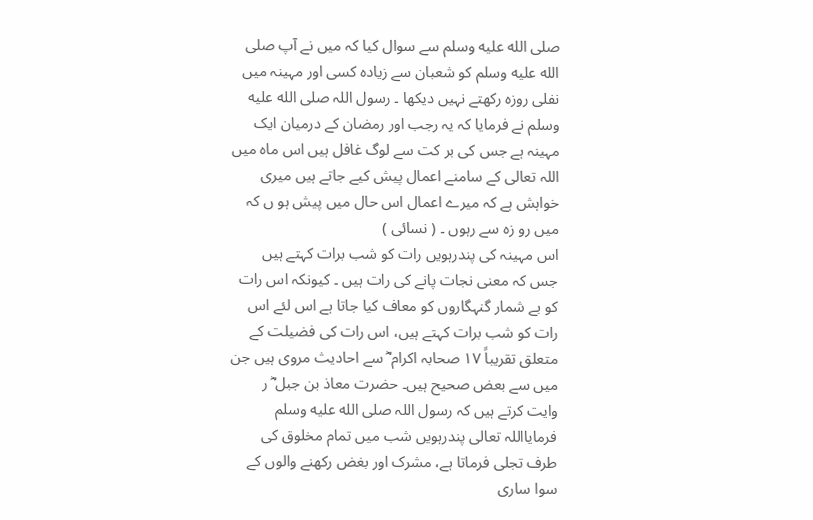صلى الله عليه وسلم سے سوال کیا کہ میں نے آپ صلى الله عليه وسلم کو شعبان سے زیادہ کسی اور مہینہ میں نفلی روزہ رکھتے نہیں دیکھا ۔ رسول اللہ صلى الله عليه وسلم نے فرمایا کہ یہ رجب اور رمضان کے درمیان ایک مہینہ ہے جس کی بر کت سے لوگ غافل ہیں اس ماہ میں اللہ تعالی کے سامنے اعمال پیش کیے جاتے ہیں میری خواہش ہے کہ میرے اعمال اس حال میں پیش ہو ں کہ میں رو زہ سے رہوں ۔ ( نسائی )
اس مہینہ کی پندرہویں رات کو شب برات کہتے ہیں جس کہ معنی نجات پانے کی رات ہیں ۔ کیونکہ اس رات کو بے شمار گنہگاروں کو معاف کیا جاتا ہے اس لئے اس رات کو شب برات کہتے ہیں، اس رات کی فضیلت کے متعلق تقریباً ۱۷ صحابہ اکرام ؓ سے احادیث مروی ہیں جن میں سے بعض صحیح ہیں۔ حضرت معاذ بن جبل ؓ ر وایت کرتے ہیں کہ رسول اللہ صلى الله عليه وسلم فرمایااللہ تعالی پندرہویں شب میں تمام مخلوق کی طرف تجلی فرماتا ہے، مشرک اور بغض رکھنے والوں کے سوا ساری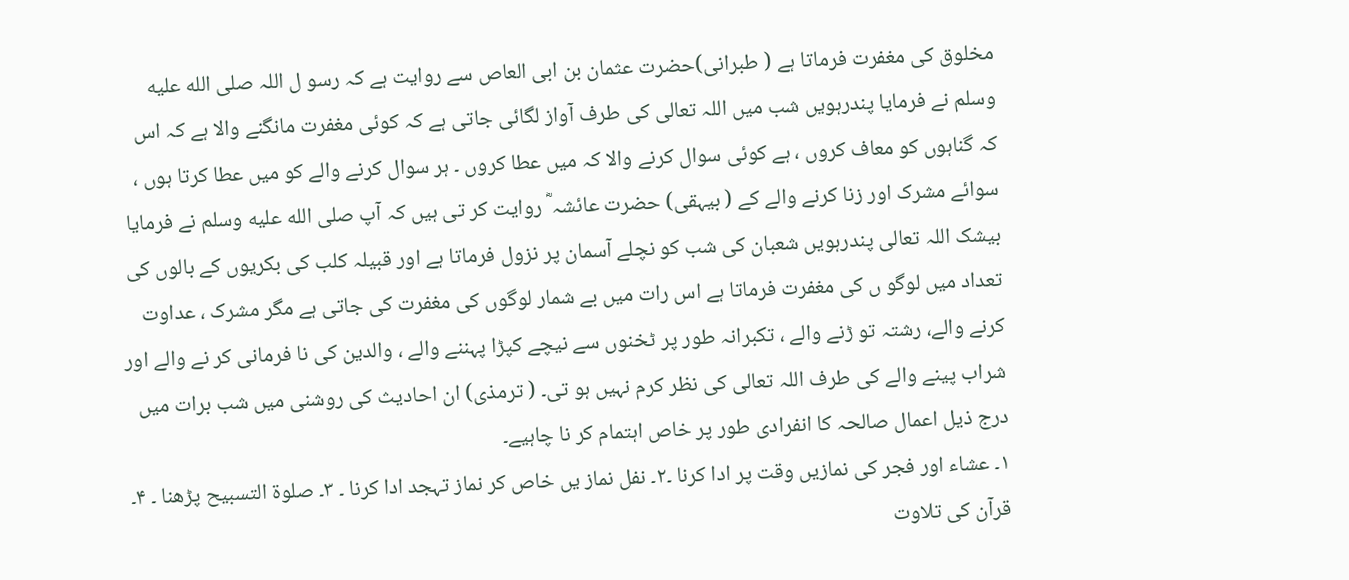مخلوق کی مغفرت فرماتا ہے ( طبرانی)حضرت عثمان بن ابی العاص سے روایت ہے کہ رسو ل اللہ صلى الله عليه وسلم نے فرمایا پندرہویں شب میں اللہ تعالی کی طرف آواز لگائی جاتی ہے کہ کوئی مغفرت مانگنے والا ہے کہ اس کہ گناہوں کو معاف کروں ، ہے کوئی سوال کرنے والا کہ میں عطا کروں ۔ ہر سوال کرنے والے کو میں عطا کرتا ہوں ، سوائے مشرک اور زنا کرنے والے کے ( بیہقی) حضرت عائشہ ؓ روایت کر تی ہیں کہ آپ صلى الله عليه وسلم نے فرمایا بیشک اللہ تعالی پندرہویں شعبان کی شب کو نچلے آسمان پر نزول فرماتا ہے اور قبیلہ کلب کی بکریوں کے بالوں کی تعداد میں لوگو ں کی مغفرت فرماتا ہے اس رات میں بے شمار لوگوں کی مغفرت کی جاتی ہے مگر مشرک ، عداوت کرنے والے، رشتہ تو ڑنے والے ، تکبرانہ طور پر ٹخنوں سے نیچے کپڑا پہننے والے ، والدین کی نا فرمانی کر نے والے اور شراب پینے والے کی طرف اللہ تعالی کی نظر کرم نہیں ہو تی۔ ( ترمذی) ان احادیث کی روشنی میں شب برات میں درج ذیل اعمال صالحہ کا انفرادی طور پر خاص اہتمام کر نا چاہیے۔
۱۔ عشاء اور فجر کی نمازیں وقت پر ادا کرنا ۔۲۔ نفل نماز یں خاص کر نماز تہجد ادا کرنا ۔ ۳۔ صلوۃ التسبیح پڑھنا ۔ ۴۔ قرآن کی تلاوت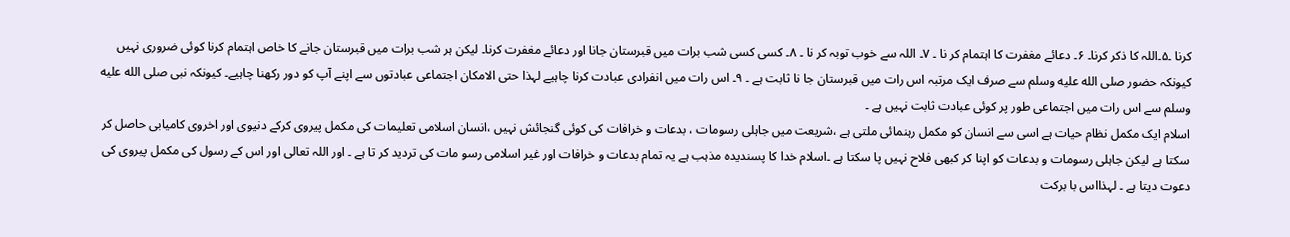کرنا ۔۵۔اللہ کا ذکر کرنا۔ ۶۔ دعائے مغفرت کا اہتمام کر نا ۔ ۷۔ اللہ سے خوب توبہ کر نا ۔ ۸۔ کسی کسی شب برات میں قبرستان جانا اور دعائے مغفرت کرنا۔ لیکن ہر شب برات میں قبرستان جانے کا خاص اہتمام کرنا کوئی ضروری نہیں کیونکہ حضور صلى الله عليه وسلم سے صرف ایک مرتبہ اس رات میں قبرستان جا نا ثابت ہے ۔ ۹۔ اس رات میں انفرادی عبادت کرنا چاہیے لہذا حتی الامکان اجتماعی عبادتوں سے اپنے آپ کو دور رکھنا چاہیے۔ کیونکہ نبی صلى الله عليه وسلم سے اس رات میں اجتماعی طور پر کوئی عبادت ثابت نہیں ہے ۔
اسلام ایک مکمل نظام حیات ہے اسی سے انسان کو مکمل رہنمائی ملتی ہے ،شریعت میں جاہلی رسومات ، بدعات و خرافات کی کوئی گنجائش نہیں ،انسان اسلامی تعلیمات کی مکمل پیروی کرکے دنیوی اور اخروی کامیابی حاصل کر سکتا ہے لیکن جاہلی رسومات و بدعات کو اپنا کر کبھی فلاح نہیں پا سکتا ہے ۔اسلام خدا کا پسندیدہ مذہب ہے یہ تمام بدعات و خرافات اور غیر اسلامی رسو مات کی تردید کر تا ہے ۔ اور اللہ تعالی اور اس کے رسول کی مکمل پیروی کی دعوت دیتا ہے ۔ لہذااس با برکت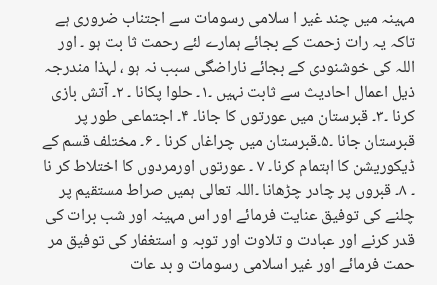مہینہ میں چند غیر ا سلامی رسومات سے اجتناب ضروری ہے تاکہ یہ رات زحمت کے بجائے ہمارے لئے رحمت ثا بت ہو ۔ اور اللہ کی خوشنودی کے بجائے ناراضگی سبب نہ ہو ، لہذا مندرجہ ذیل اعمال احادیث سے ثابت نہیں ۔۱۔ حلوا پکانا ۔ ۲۔ آتش بازی کرنا ۔۳۔ قبرستان میں عورتوں کا جانا۔ ۴۔ اجتماعی طور پر قبرستان جانا ۔۵۔قبرستان میں چراغاں کرنا ۔ ۶۔ مختلف قسم کے ڈیکوریشن کا اہتمام کرنا۔ ۷ ۔ عورتوں اورمردوں کا اختلاط کر نا ۔ ۸۔ قبروں پر چادر چڑھانا ۔اللہ تعالی ہمیں صراط مستقیم پر چلنے کی توفیق عنایت فرمائے اور اس مہینہ اور شب برات کی قدر کرنے اور عبادت و تلاوت اور توبہ و استغفار کی توفیق مر حمت فرمائے اور غیر اسلامی رسومات و بد عات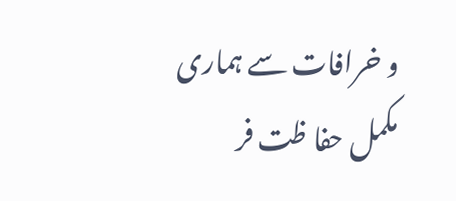و خرافات سے ہماری مکمل حفا ظت فر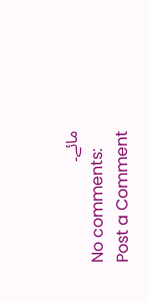مائے۔
No comments:
Post a Comment